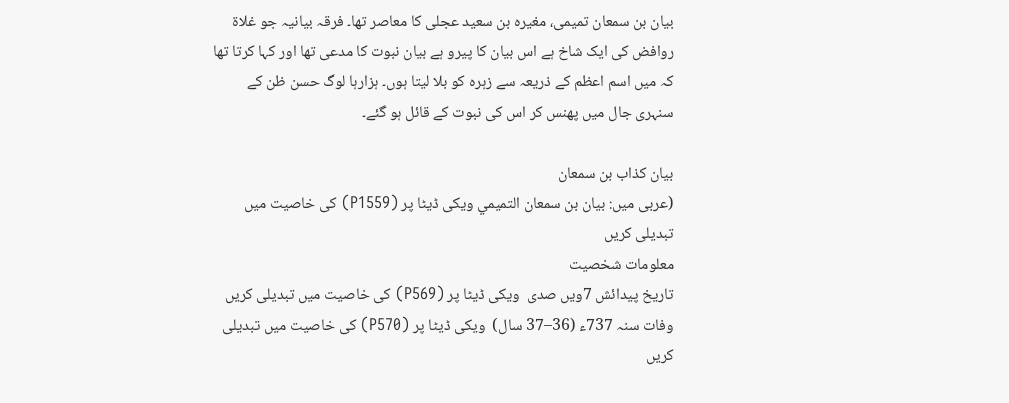بیان بن سمعان تمیمی، مغیرہ بن سعید عجلی کا معاصر تھا۔ فرقہ بیانیہ جو غلاة روافض کی ایک شاخ ہے اس بیان کا پیرو ہے بیان نبوت کا مدعی تھا اور کہا کرتا تھا کہ میں اسم اعظم کے ذریعہ سے زہرہ کو بلا لیتا ہوں۔ ہزارہا لوگ حسن ظن کے سنہری جال میں پھنس کر اس کی نبوت کے قائل ہو گئے۔

بیان کذاب بن سمعان
(عربی میں: بيان بن سمعان التميمي ویکی ڈیٹا پر (P1559) کی خاصیت میں تبدیلی کریں
معلومات شخصیت
تاریخ پیدائش 7ویں صدی  ویکی ڈیٹا پر (P569) کی خاصیت میں تبدیلی کریں
وفات سنہ 737ء (36–37 سال)  ویکی ڈیٹا پر (P570) کی خاصیت میں تبدیلی کریں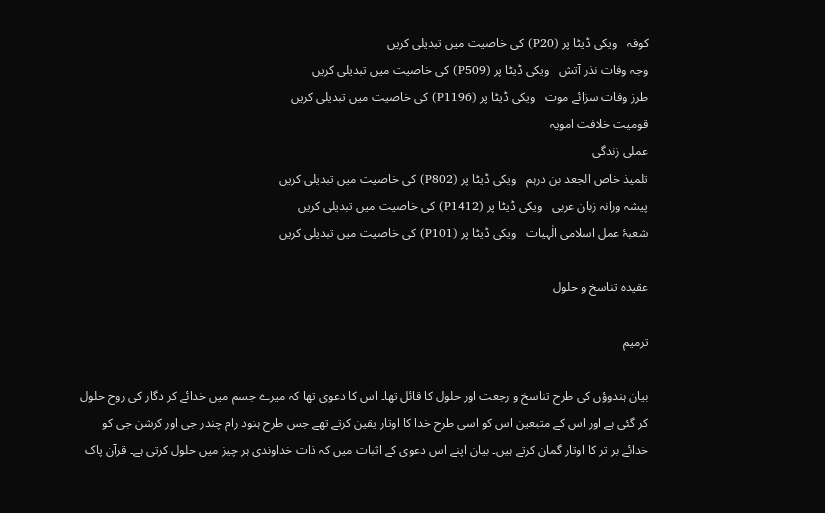کوفہ   ویکی ڈیٹا پر (P20) کی خاصیت میں تبدیلی کریں
وجہ وفات نذر آتش   ویکی ڈیٹا پر (P509) کی خاصیت میں تبدیلی کریں
طرز وفات سزائے موت   ویکی ڈیٹا پر (P1196) کی خاصیت میں تبدیلی کریں
قومیت خلافت امویہ
عملی زندگی
تلمیذ خاص الجعد بن درہم   ویکی ڈیٹا پر (P802) کی خاصیت میں تبدیلی کریں
پیشہ ورانہ زبان عربی   ویکی ڈیٹا پر (P1412) کی خاصیت میں تبدیلی کریں
شعبۂ عمل اسلامی الٰہیات   ویکی ڈیٹا پر (P101) کی خاصیت میں تبدیلی کریں

عقیده تناسخ و حلول

ترمیم

بیان ہندوؤں کی طرح تناسخ و رجعت اور حلول کا قائل تھا۔ اس کا دعوی تھا کہ میرے جسم میں خدائے کر دگار کی روح حلول کر گئی ہے اور اس کے متبعین اس کو اسی طرح خدا کا اوتار یقین کرتے تھے جس طرح ہنود رام چندر جی اور کرشن جی کو خدائے بر تر کا اوتار گمان کرتے ہیں۔ بیان اپنے اس دعوی کے اثبات میں کہ ذات خداوندی ہر چیز میں حلول کرتی ہے۔ قرآن پاک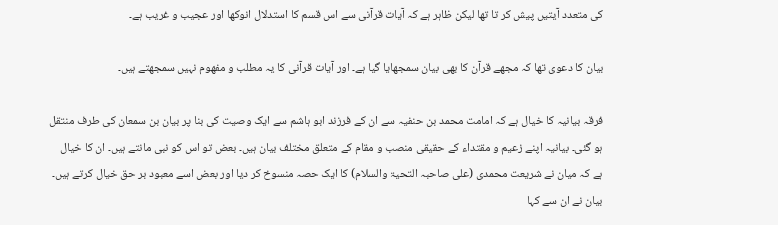کی متعدد آیتیں پیش کر تا تھا لیکن ظاہر ہے کہ آیات قرآنی سے اس قسم کا استدلال انوکھا اور عجیب و غریب ہے۔

بیان کا دعوی تھا کہ مجھے قرآن کا بھی بیان سمجھایا گیا ہے۔ اور آیات قرآنی کا یہ مطلب و مفهوم نہیں سمجھتے ہیں۔

فرقہ بیانیہ کا خیال ہے کہ امامت محمد بن حنفیہ سے ان کے فرزند ابو ہاشم سے ایک وصیت کی بنا پر بیان بن سمعان کی طرف منتقل ہو گئی۔ بیانیہ اپنے زعیم و مقتداء کے حقیقی منصب و مقام کے متعلق مختلف بیان ہیں۔ بعض تو اس کو نبی مانتے ہیں۔ ان کا خیال ہے کہ میان نے شریعت محمدی (على صاحبہ التحيۃ والسلام) کا ایک حصہ منسوخ کر دیا اور بعض اسے معبود بر حق خیال کرتے ہیں۔ بیان نے ان سے کہا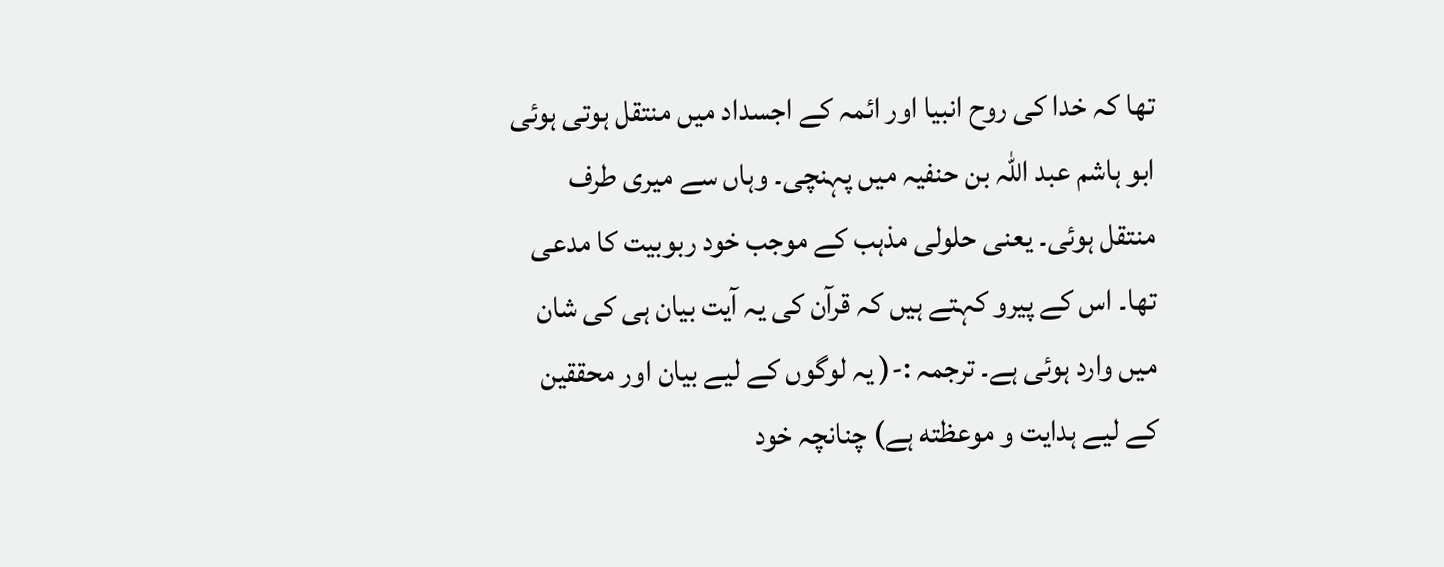تھا کہ خدا کی روح انبیا اور ائمہ کے اجسداد میں منتقل ہوتی ہوئی ابو ہاشم عبد اللہ بن حنفیہ میں پہنچی۔ وہاں سے میری طرف منتقل ہوئی۔ یعنی حلولی مذہب کے موجب خود ربوبیت کا مدعی تھا۔ اس کے پیرو کہتے ہیں کہ قرآن کی یہ آیت بیان ہی کی شان میں وارد ہوئی ہے۔ ترجمہ :-( یہ لوگوں کے لیے بیان اور محققین کے لیے ہدایت و موعظته ہے) چنانچہ خود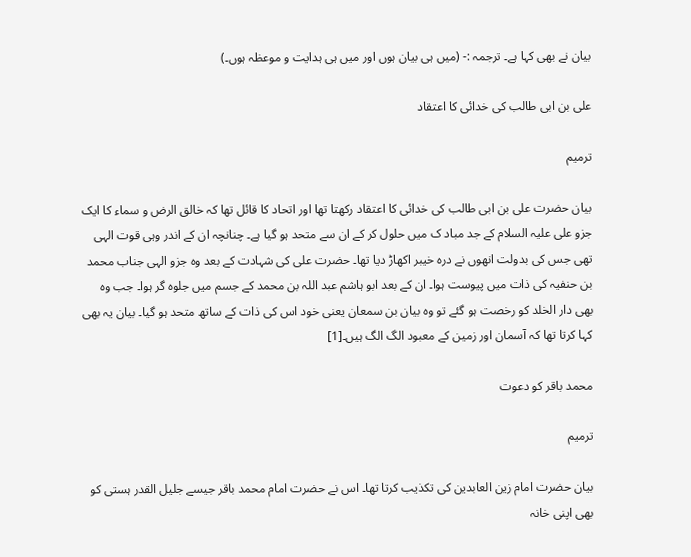بیان نے بھی کہا ہے۔ ترجمہ :- (میں ہی بیان ہوں اور میں ہی ہدایت و موعظہ ہوں۔)

علی بن ابی طالب کی خدائی کا اعتقاد

ترمیم

بیان حضرت علی بن ابی طالب کی خدائی کا اعتقاد رکھتا تھا اور اتحاد کا قائل تھا کہ خالق الرض و سماء کا ایک جزو علی علیہ السلام کے جد مباد ک میں حلول کر کے ان سے متحد ہو گیا ہے۔ چنانچہ ان کے اندر وہی قوت الہی تھی جس کی بدولت انھوں نے دره خیبر اکھاڑ دیا تھا۔ حضرت علی کی شہادت کے بعد وہ جزو الہی جناب محمد بن حنفیہ کی ذات میں پیوست ہوا۔ ان کے بعد ابو ہاشم عبد اللہ بن محمد کے جسم میں جلوہ گر ہوا۔ جب وہ بھی دار الخلد کو رخصت ہو گئے تو وہ بیان بن سمعان یعنی خود اس کی ذات کے ساتھ متحد ہو گیا۔ بیان یہ بھی کہا کرتا تھا کہ آسمان اور زمین کے معبود الگ الگ ہیں۔[1]

محمد باقر کو دعوت

ترمیم

بیان حضرت امام زین العابدین کی تکذیب کرتا تھا۔ اس نے حضرت امام محمد باقر جیسے جلیل القدر ہستی کو بھی اپنی خانہ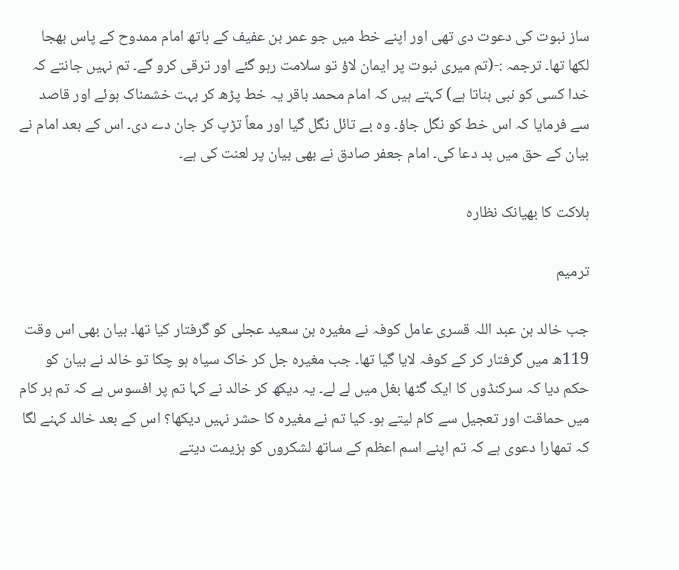ساز نبوت کی دعوت دی تھی اور اپنے خط میں جو عمر بن عفیف کے ہاتھ امام ممدوح کے پاس بھجا لکھا تھا۔ ترجمہ :-(تم میری نبوت پر ایمان لاؤ تو سلامت رہو گئے اور ترقی کرو گے۔ تم نہیں جانتے کہ خدا کسی کو نبی بناتا ہے) کہتے ہیں کہ امام محمد باقر یہ خط پڑھ کر بہت خشمناک ہوئے اور قاصد سے فرمایا کہ اس خط کو نگل جاؤ۔ وہ بے تائل نگل گیا اور معاً تڑپ کر جان دے دی۔ اس کے بعد امام نے بیان کے حق میں بد دعا کی۔ امام جعفر صادق نے بھی بیان پر لعنت کی ہے۔

ہلاکت کا بھیانک نظارہ

ترمیم

جب خالد بن عبد اللہ قسری عامل کوفہ نے مغیرہ بن سعید عجلی کو گرفتار کیا تھا۔ بیان بھی اس وقت 119ھ میں گرفتار کر کے کوفہ لایا گیا تھا۔ جب مغیرہ جل کر خاک سیاہ ہو چکا تو خالد نے بیان کو حکم دیا کہ سرکنڈوں کا ایک گٹھا بغل میں لے لے۔ یہ دیکھ کر خالد نے کہا تم پر افسوس ہے کہ تم ہر کام میں حماقت اور تعجیل سے کام لیتے ہو۔ کیا تم نے مغیرہ کا حشر نہیں دیکھا؟ اس کے بعد خالد کہنے لگا کہ تمھارا دعوی ہے کہ تم اپنے اسم اعظم کے ساتھ لشکروں کو ہزیمت دیتے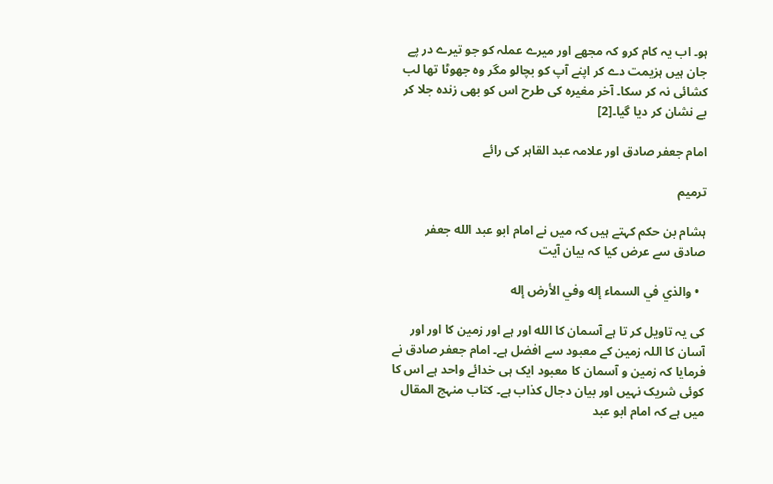ہو۔ اب یہ کام کرو کہ مجھے اور میرے عملہ کو جو تیرے در پے جان ہیں ہزیمت دے کر اپنے آپ کو بچالو مگر وہ جھوٹا تھا لب کشائی نہ کر سکا۔ آخر مغیرہ کی طرح اس کو بھی زنده جلا کر بے نشان کر دیا گیا۔[2]

امام جعفر صادق اور علامہ عبد القاہر کی رائے

ترمیم

ہشام بن حکم کہتے ہیں کہ میں نے امام ابو عبد الله جعفر صادق سے عرض کیا کہ بیان آیت

  • والذي في السماء إله وفي الأرض إله

کی یہ تاویل کر تا ہے آسمان کا الله اور ہے اور زمین کا اور اور آسان کا اللہ زمین کے معبود سے افضل ہے۔ امام جعفر صادق نے فرمایا کہ زمین و آسمان کا معبود ایک ہی خدائے واحد ہے اس کا کوئی شریک نہیں اور بیان دجال کذاب ہے۔ کتاب منہج المقال میں ہے کہ امام ابو عبد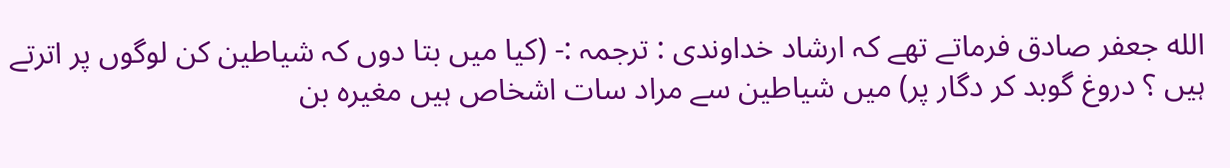الله جعفر صادق فرماتے تھے کہ ارشاد خداوندی : ترجمہ :- (کیا میں بتا دوں کہ شیاطین کن لوگوں پر اترتے ہیں ؟ دروغ گوبد کر دگار پر) میں شیاطین سے مراد سات اشخاص ہیں مغیرہ بن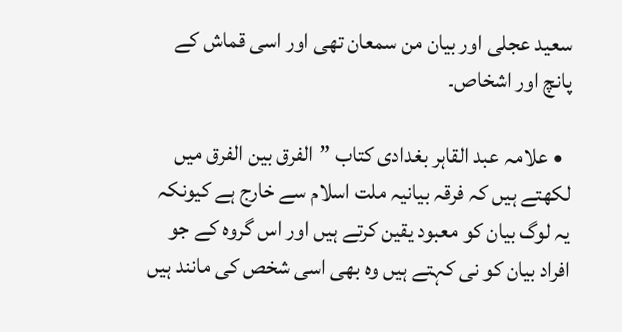سعید عجلی اور بیان من سمعان تھی اور اسی قماش کے پانچ اور اشخاص۔

  • علامہ عبد القاہر بغدادی کتاب ”الفرق بين الفرق میں لکھتے ہیں کہ فرقہ بیانیہ ملت اسلام سے خارج ہے کیونکہ یہ لوگ بیان کو معبود یقین کرتے ہیں اور اس گروہ کے جو افراد بیان کو نی کہتے ہیں وہ بھی اسی شخص کی مانند ہیں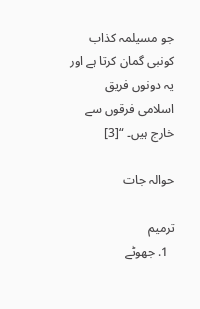جو مسیلمہ کذاب کونبی گمان کرتا ہے اور یہ دونوں فریق اسلامی فرقوں سے خارج ہیں۔ “[3]

حوالہ جات

ترمیم
  1. جھوٹے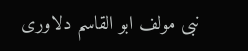نبی مولف ابو القاسم دلاوری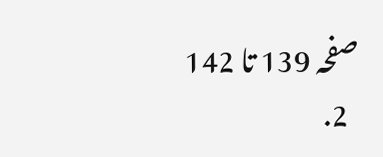صفحہ 139 تا 142
  2.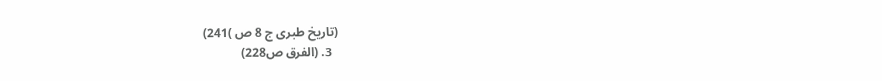(تاریخ طبری ج 8 ص )241)
  3. (الفرق ص228)